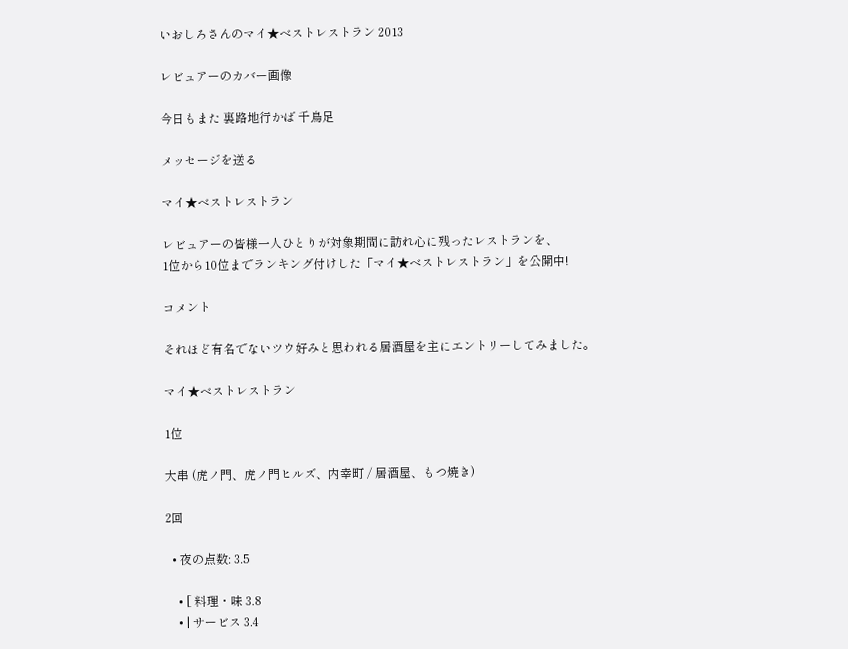いおしろさんのマイ★ベストレストラン 2013

レビュアーのカバー画像

今日もまた 裏路地行かば 千鳥足

メッセージを送る

マイ★ベストレストラン

レビュアーの皆様一人ひとりが対象期間に訪れ心に残ったレストランを、
1位から10位までランキング付けした「マイ★ベストレストラン」を公開中!

コメント

それほど有名でないツウ好みと思われる居酒屋を主にエントリーしてみました。

マイ★ベストレストラン

1位

大串 (虎ノ門、虎ノ門ヒルズ、内幸町 / 居酒屋、もつ焼き)

2回

  • 夜の点数: 3.5

    • [ 料理・味 3.8
    • | サービス 3.4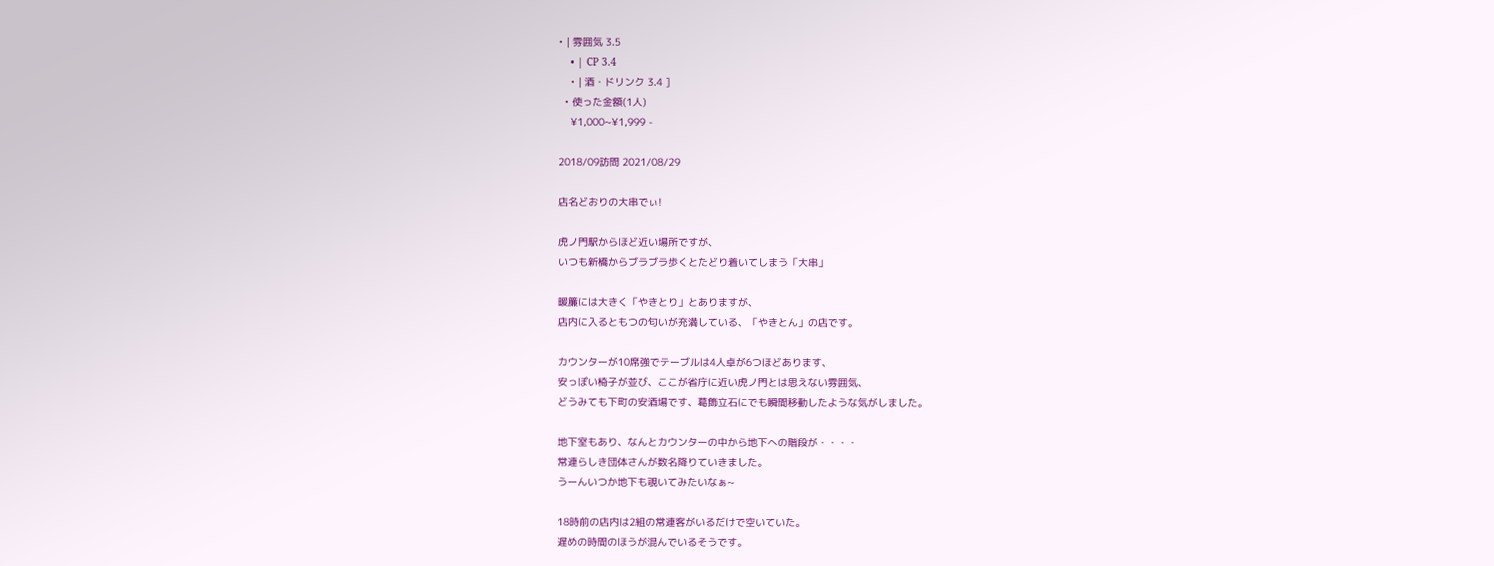• | 雰囲気 3.5
    • | CP 3.4
    • | 酒・ドリンク 3.4 ]
  • 使った金額(1人)
    ¥1,000~¥1,999 -

2018/09訪問 2021/08/29

店名どおりの大串でぃ!

虎ノ門駅からほど近い場所ですが、
いつも新橋からブラブラ歩くとたどり着いてしまう「大串」

暖簾には大きく「やきとり」とありますが、
店内に入るともつの匂いが充満している、「やきとん」の店です。

カウンターが10席強でテーブルは4人卓が6つほどあります、
安っぽい椅子が並び、ここが省庁に近い虎ノ門とは思えない雰囲気、
どうみても下町の安酒場です、葛飾立石にでも瞬間移動したような気がしました。

地下室もあり、なんとカウンターの中から地下への階段が・・・・
常連らしき団体さんが数名降りていきました。
うーんいつか地下も覗いてみたいなぁ~

18時前の店内は2組の常連客がいるだけで空いていた。
遅めの時間のほうが混んでいるそうです。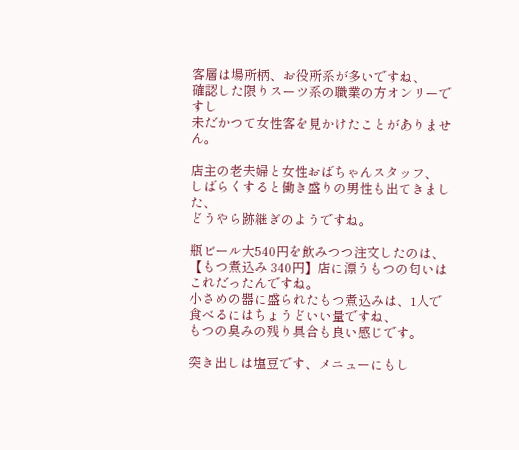客層は場所柄、お役所系が多いですね、
確認した限りスーツ系の職業の方オンリーですし
未だかつて女性客を見かけたことがありません。

店主の老夫婦と女性おばちゃんスタッフ、
しばらくすると働き盛りの男性も出てきました、
どうやら跡継ぎのようですね。

瓶ビール大540円を飲みつつ注文したのは、
【もつ煮込み 340円】店に漂うもつの匂いはこれだったんですね。
小さめの器に盛られたもつ煮込みは、1人で食べるにはちょうどいい量ですね、
もつの臭みの残り具合も良い感じです。

突き出しは塩豆です、メニューにもし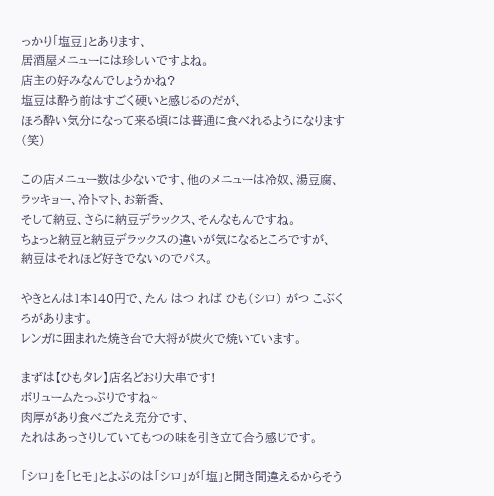っかり「塩豆」とあります、
居酒屋メニューには珍しいですよね。
店主の好みなんでしょうかね?
塩豆は酔う前はすごく硬いと感じるのだが、
ほろ酔い気分になって来る頃には普通に食べれるようになります(笑)

この店メニュー数は少ないです、他のメニューは冷奴、湯豆腐、ラッキョー、冷トマト、お新香、
そして納豆、さらに納豆デラックス、そんなもんですね。
ちょっと納豆と納豆デラックスの違いが気になるところですが、
納豆はそれほど好きでないのでパス。

やきとんは1本140円で、たん はつ れば ひも(シロ) がつ こぶくろがあります。
レンガに囲まれた焼き台で大将が炭火で焼いています。

まずは【ひもタレ】店名どおり大串です!
ボリュームたっぷりですね~
肉厚があり食べごたえ充分です、
たれはあっさりしていてもつの味を引き立て合う感じです。

「シロ」を「ヒモ」とよぶのは「シロ」が「塩」と聞き間違えるからそう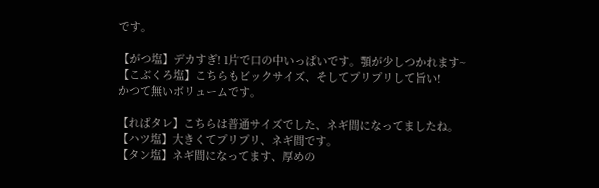です。

【がつ塩】デカすぎ! 1片で口の中いっぱいです。顎が少しつかれます~
【こぶくろ塩】こちらもビックサイズ、そしてプリプリして旨い!
かつて無いボリュームです。

【ればタレ】こちらは普通サイズでした、ネギ間になってましたね。
【ハツ塩】大きくてプリプリ、ネギ間です。
【タン塩】ネギ間になってます、厚めの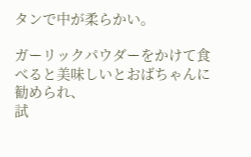タンで中が柔らかい。

ガーリックパウダーをかけて食べると美味しいとおばちゃんに勧められ、
試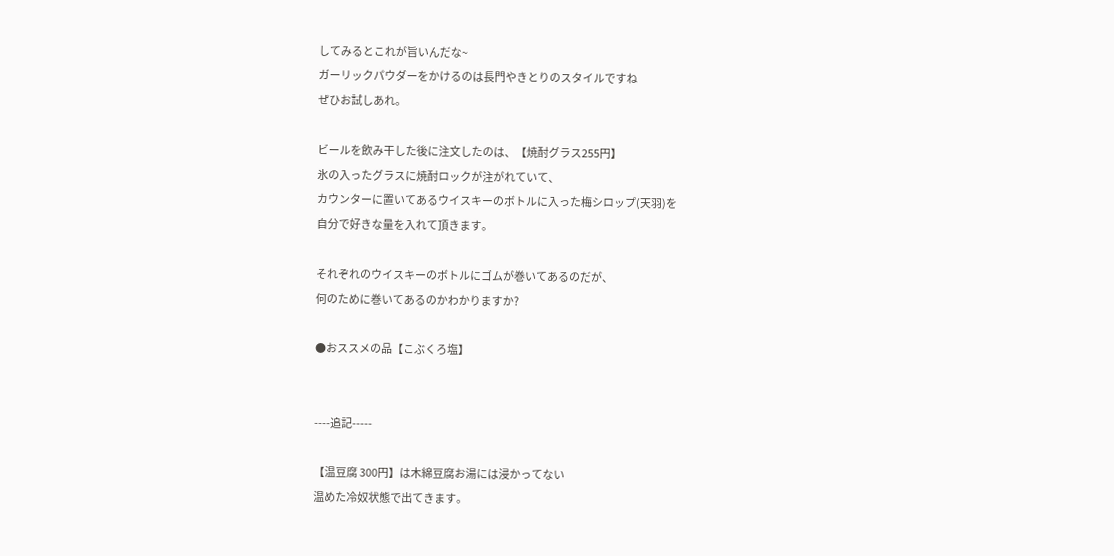してみるとこれが旨いんだな~
ガーリックパウダーをかけるのは長門やきとりのスタイルですね
ぜひお試しあれ。

ビールを飲み干した後に注文したのは、【焼酎グラス255円】
氷の入ったグラスに焼酎ロックが注がれていて、
カウンターに置いてあるウイスキーのボトルに入った梅シロップ(天羽)を
自分で好きな量を入れて頂きます。

それぞれのウイスキーのボトルにゴムが巻いてあるのだが、
何のために巻いてあるのかわかりますか?

●おススメの品【こぶくろ塩】


----追記-----

【温豆腐 300円】は木綿豆腐お湯には浸かってない
温めた冷奴状態で出てきます。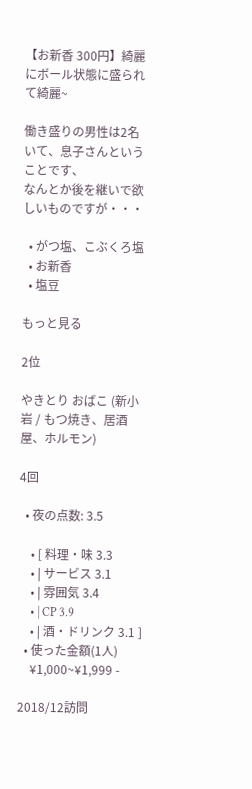【お新香 300円】綺麗にボール状態に盛られて綺麗~

働き盛りの男性は2名いて、息子さんということです、
なんとか後を継いで欲しいものですが・・・

  • がつ塩、こぶくろ塩
  • お新香
  • 塩豆

もっと見る

2位

やきとり おばこ (新小岩 / もつ焼き、居酒屋、ホルモン)

4回

  • 夜の点数: 3.5

    • [ 料理・味 3.3
    • | サービス 3.1
    • | 雰囲気 3.4
    • | CP 3.9
    • | 酒・ドリンク 3.1 ]
  • 使った金額(1人)
    ¥1,000~¥1,999 -

2018/12訪問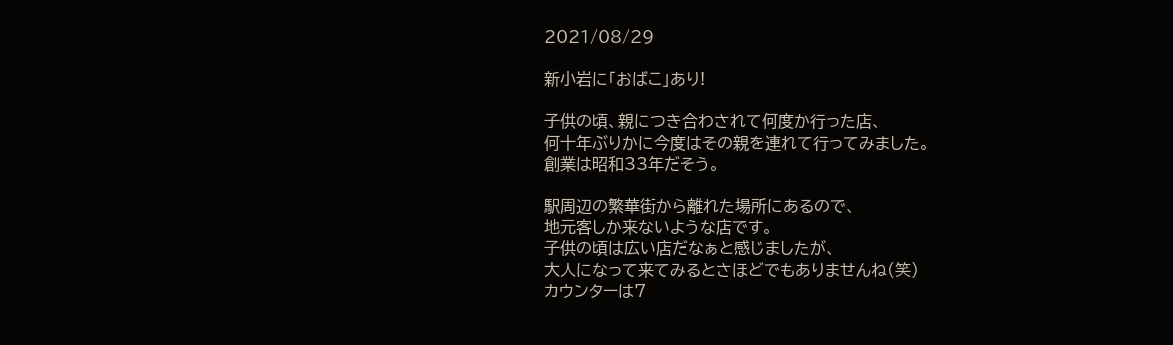2021/08/29

新小岩に「おばこ」あり!

子供の頃、親につき合わされて何度か行った店、
何十年ぶりかに今度はその親を連れて行ってみました。
創業は昭和33年だそう。

駅周辺の繁華街から離れた場所にあるので、
地元客しか来ないような店です。
子供の頃は広い店だなぁと感じましたが、
大人になって来てみるとさほどでもありませんね(笑)
カウンターは7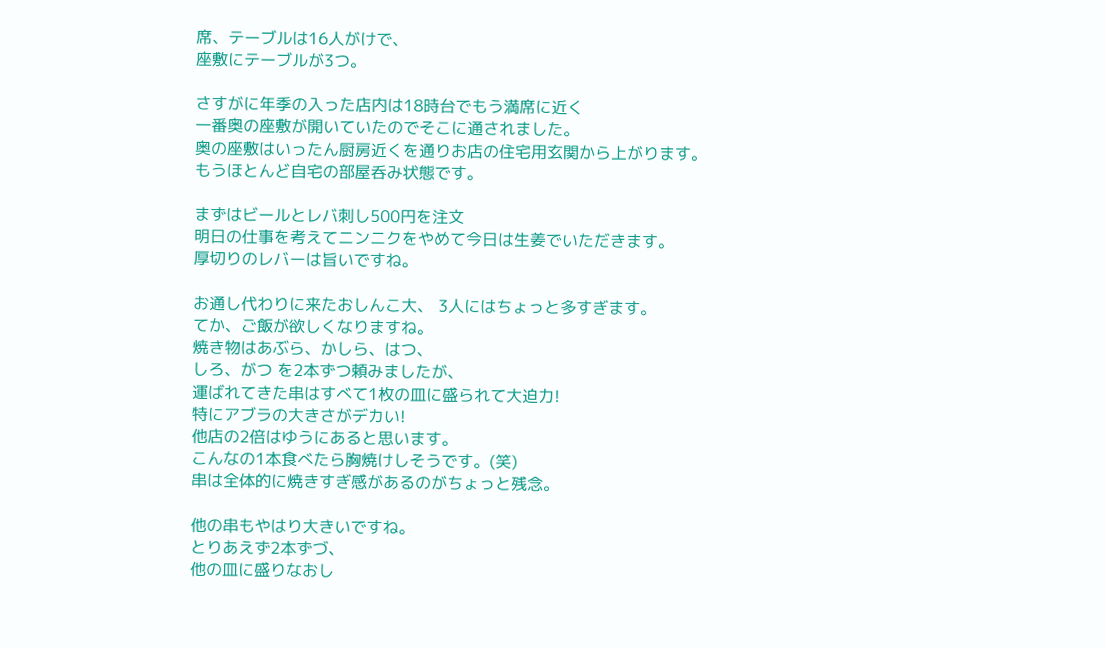席、テーブルは16人がけで、
座敷にテーブルが3つ。

さすがに年季の入った店内は18時台でもう満席に近く
一番奥の座敷が開いていたのでそこに通されました。
奥の座敷はいったん厨房近くを通りお店の住宅用玄関から上がります。
もうほとんど自宅の部屋呑み状態です。

まずはビールとレバ刺し500円を注文
明日の仕事を考えてニンニクをやめて今日は生姜でいただきます。
厚切りのレバーは旨いですね。

お通し代わりに来たおしんこ大、 3人にはちょっと多すぎます。
てか、ご飯が欲しくなりますね。
焼き物はあぶら、かしら、はつ、
しろ、がつ を2本ずつ頼みましたが、
運ばれてきた串はすべて1枚の皿に盛られて大迫力!
特にアブラの大きさがデカい!
他店の2倍はゆうにあると思います。
こんなの1本食べたら胸焼けしそうです。(笑)
串は全体的に焼きすぎ感があるのがちょっと残念。

他の串もやはり大きいですね。
とりあえず2本ずづ、
他の皿に盛りなおし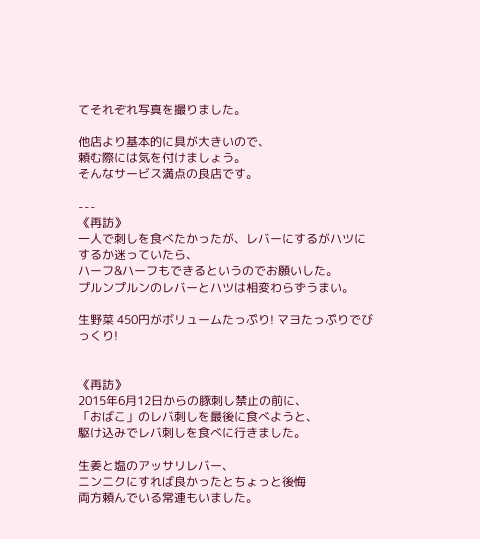てそれぞれ写真を撮りました。

他店より基本的に具が大きいので、
頼む際には気を付けましょう。
そんなサービス満点の良店です。

---
《再訪》
一人で刺しを食べたかったが、レバーにするがハツにするか迷っていたら、
ハーフ&ハーフもできるというのでお願いした。
プルンプルンのレバーとハツは相変わらずうまい。

生野菜 450円がボリュームたっぷり! マヨたっぷりでびっくり!


《再訪》
2015年6月12日からの豚刺し禁止の前に、
「おばこ」のレバ刺しを最後に食べようと、
駆け込みでレバ刺しを食べに行きました。

生姜と塩のアッサリレバー、
ニンニクにすれば良かったとちょっと後悔
両方頼んでいる常連もいました。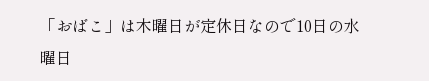「おばこ」は木曜日が定休日なので10日の水曜日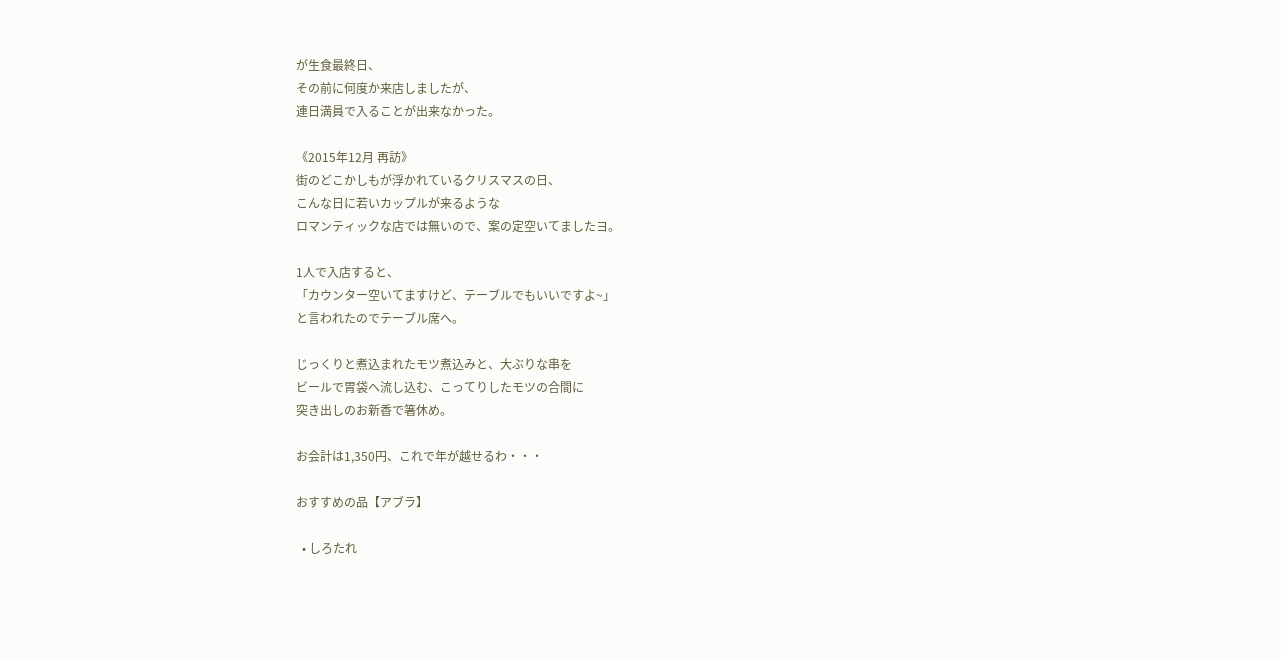が生食最終日、
その前に何度か来店しましたが、
連日満員で入ることが出来なかった。

《2015年12月 再訪》
街のどこかしもが浮かれているクリスマスの日、
こんな日に若いカップルが来るような
ロマンティックな店では無いので、案の定空いてましたヨ。

1人で入店すると、
「カウンター空いてますけど、テーブルでもいいですよ~」
と言われたのでテーブル席へ。

じっくりと煮込まれたモツ煮込みと、大ぶりな串を
ビールで胃袋へ流し込む、こってりしたモツの合間に
突き出しのお新香で箸休め。

お会計は1,350円、これで年が越せるわ・・・

おすすめの品【アブラ】

  • しろたれ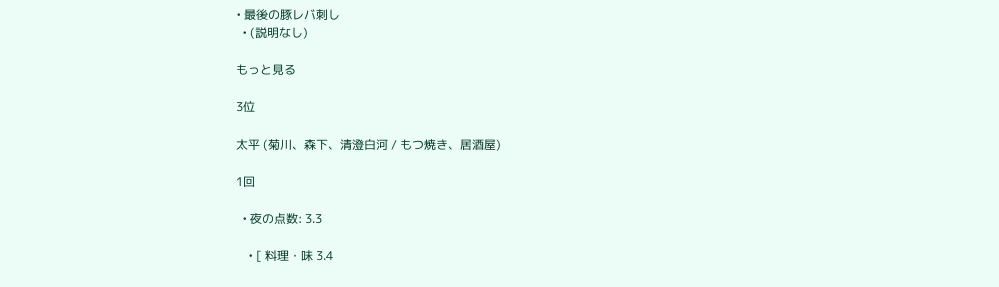• 最後の豚レバ刺し
  • (説明なし)

もっと見る

3位

太平 (菊川、森下、清澄白河 / もつ焼き、居酒屋)

1回

  • 夜の点数: 3.3

    • [ 料理・味 3.4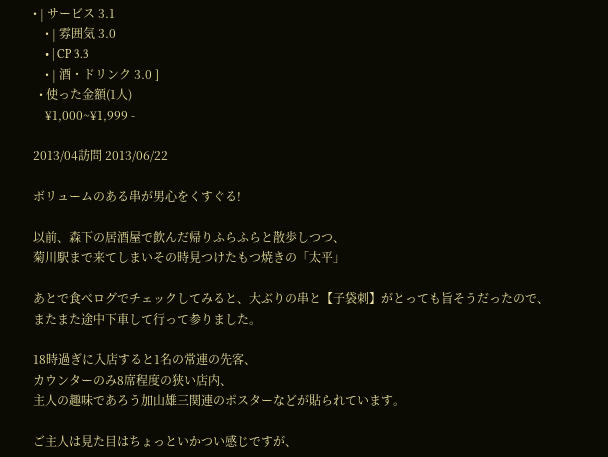• | サービス 3.1
    • | 雰囲気 3.0
    • | CP 3.3
    • | 酒・ドリンク 3.0 ]
  • 使った金額(1人)
    ¥1,000~¥1,999 -

2013/04訪問 2013/06/22

ボリュームのある串が男心をくすぐる!

以前、森下の居酒屋で飲んだ帰りふらふらと散歩しつつ、
菊川駅まで来てしまいその時見つけたもつ焼きの「太平」

あとで食べログでチェックしてみると、大ぶりの串と【子袋刺】がとっても旨そうだったので、
またまた途中下車して行って参りました。

18時過ぎに入店すると1名の常連の先客、
カウンターのみ8席程度の狭い店内、
主人の趣味であろう加山雄三関連のポスターなどが貼られています。

ご主人は見た目はちょっといかつい感じですが、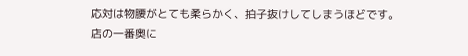応対は物腰がとても柔らかく、拍子抜けしてしまうほどです。
店の一番奥に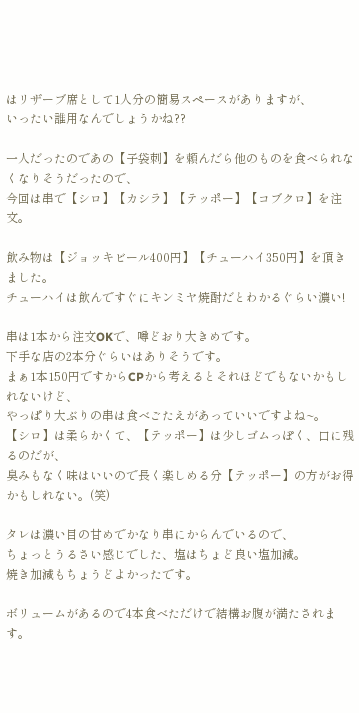はリザーブ席として1人分の簡易スペースがありますが、
いったい誰用なんでしょうかね??

一人だったのであの【子袋刺】を頼んだら他のものを食べられなくなりそうだったので、
今回は串で【シロ】【カシラ】【テッポー】【コブクロ】を注文。

飲み物は【ジョッキビール400円】【チューハイ350円】を頂きました。
チューハイは飲んですぐにキンミヤ焼酎だとわかるぐらい濃い!

串は1本から注文OKで、噂どおり大きめです。
下手な店の2本分ぐらいはありそうです。
まぁ1本150円ですからCPから考えるとそれほどでもないかもしれないけど、
やっぱり大ぶりの串は食べごたえがあっていいですよね~。
【シロ】は柔らかくて、【テッポー】は少しゴムっぽく、口に残るのだが、
臭みもなく味はいいので長く楽しめる分【テッポー】の方がお得かもしれない。(笑)

タレは濃い目の甘めでかなり串にからんでいるので、
ちょっとうるさい感じでした、塩はちょど良い塩加減。
焼き加減もちょうどよかったです。

ボリュームがあるので4本食べただけで結構お腹が満たされます。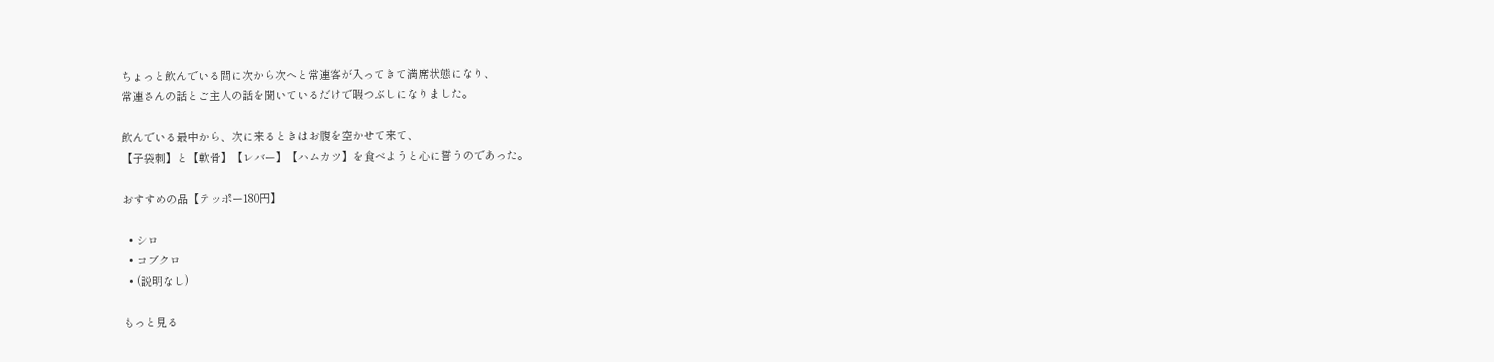ちょっと飲んでいる間に次から次へと常連客が入ってきて満席状態になり、
常連さんの話とご主人の話を聞いているだけで暇つぶしになりました。

飲んでいる最中から、次に来るときはお腹を空かせて来て、
【子袋刺】と【軟骨】【レバー】【ハムカツ】を食べようと心に誓うのであった。

おすすめの品【テッポー180円】

  • シロ
  • コブクロ
  • (説明なし)

もっと見る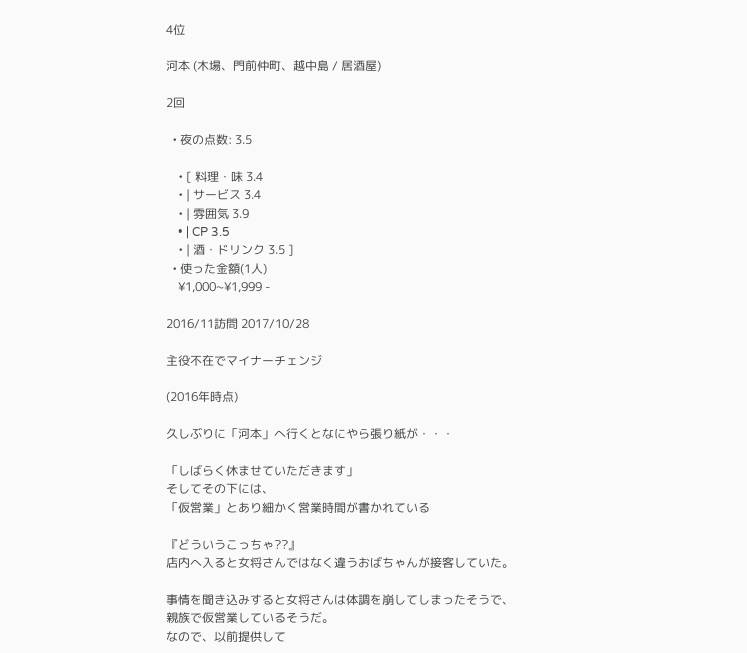4位

河本 (木場、門前仲町、越中島 / 居酒屋)

2回

  • 夜の点数: 3.5

    • [ 料理・味 3.4
    • | サービス 3.4
    • | 雰囲気 3.9
    • | CP 3.5
    • | 酒・ドリンク 3.5 ]
  • 使った金額(1人)
    ¥1,000~¥1,999 -

2016/11訪問 2017/10/28

主役不在でマイナーチェンジ

(2016年時点)

久しぶりに「河本」へ行くとなにやら張り紙が・・・

「しばらく休ませていただきます」
そしてその下には、
「仮営業」とあり細かく営業時間が書かれている

『どういうこっちゃ??』
店内へ入ると女将さんではなく違うおばちゃんが接客していた。

事情を聞き込みすると女将さんは体調を崩してしまったそうで、
親族で仮営業しているそうだ。
なので、以前提供して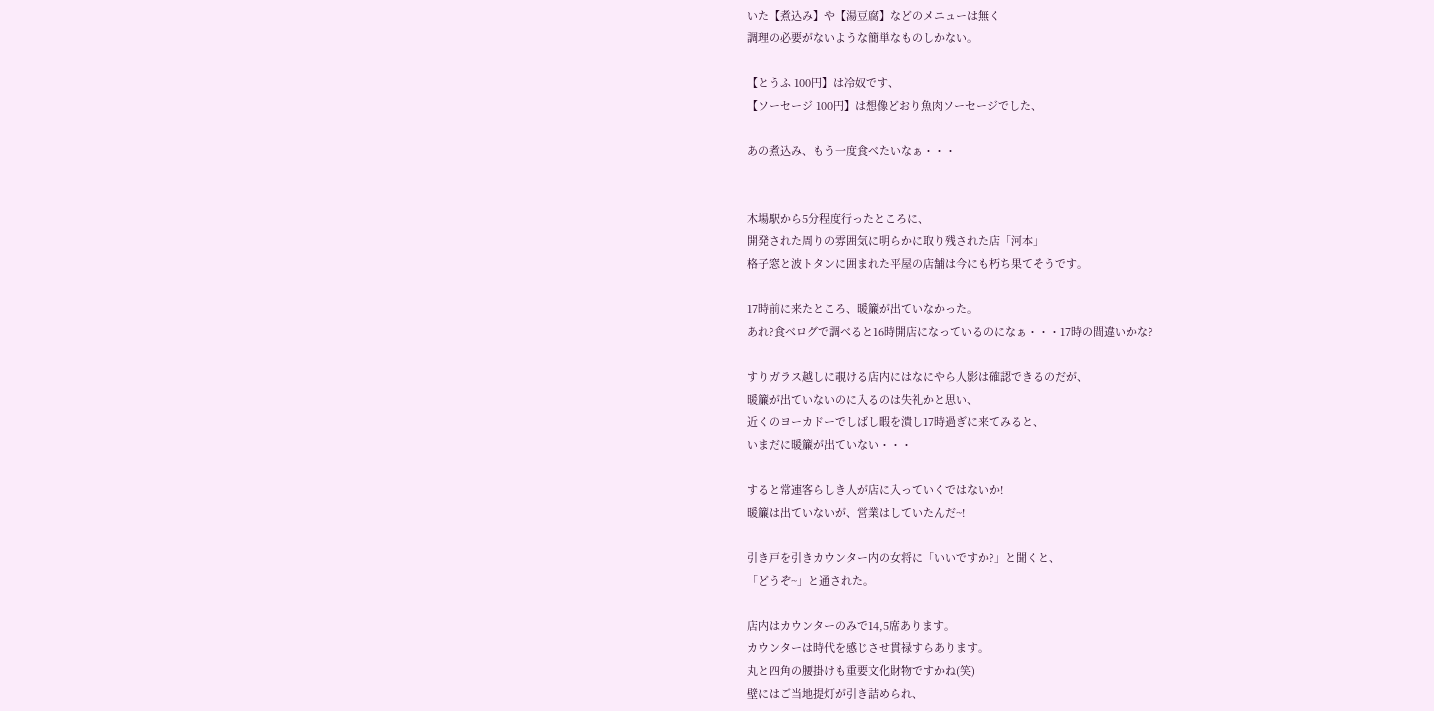いた【煮込み】や【湯豆腐】などのメニューは無く
調理の必要がないような簡単なものしかない。

【とうふ 100円】は冷奴です、
【ソーセージ 100円】は想像どおり魚肉ソーセージでした、

あの煮込み、もう一度食べたいなぁ・・・


木場駅から5分程度行ったところに、
開発された周りの雰囲気に明らかに取り残された店「河本」
格子窓と波トタンに囲まれた平屋の店舗は今にも朽ち果てそうです。

17時前に来たところ、暖簾が出ていなかった。
あれ?食べログで調べると16時開店になっているのになぁ・・・17時の間違いかな?

すりガラス越しに覗ける店内にはなにやら人影は確認できるのだが、
暖簾が出ていないのに入るのは失礼かと思い、
近くのヨーカドーでしばし暇を潰し17時過ぎに来てみると、
いまだに暖簾が出ていない・・・

すると常連客らしき人が店に入っていくではないか!
暖簾は出ていないが、営業はしていたんだ~!

引き戸を引きカウンター内の女将に「いいですか?」と聞くと、
「どうぞ~」と通された。

店内はカウンターのみで14,5席あります。
カウンターは時代を感じさせ貫禄すらあります。
丸と四角の腰掛けも重要文化財物ですかね(笑)
壁にはご当地提灯が引き詰められ、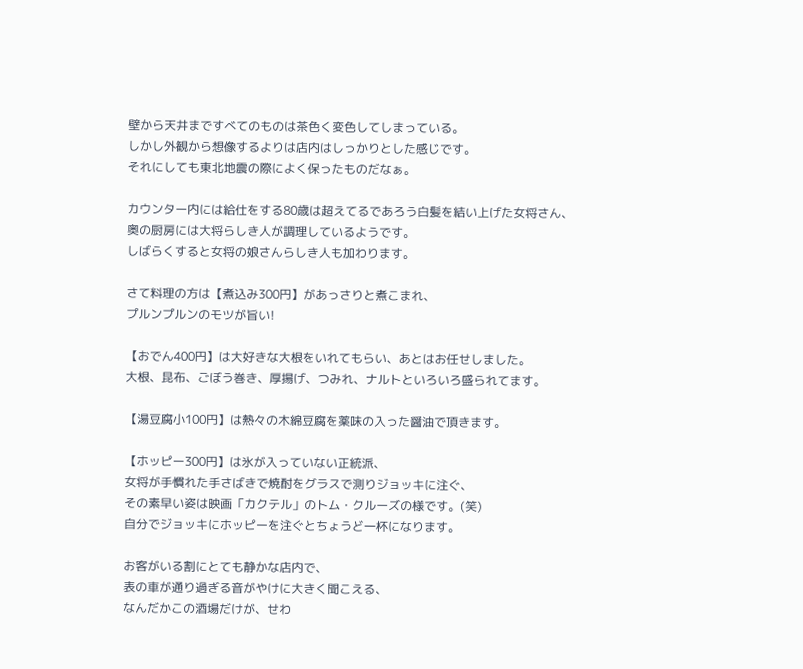壁から天井まですべてのものは茶色く変色してしまっている。
しかし外観から想像するよりは店内はしっかりとした感じです。
それにしても東北地震の際によく保ったものだなぁ。

カウンター内には給仕をする80歳は超えてるであろう白髪を結い上げた女将さん、
奥の厨房には大将らしき人が調理しているようです。
しばらくすると女将の娘さんらしき人も加わります。

さて料理の方は【煮込み300円】があっさりと煮こまれ、
プルンプルンのモツが旨い!

【おでん400円】は大好きな大根をいれてもらい、あとはお任せしました。
大根、昆布、ごぼう巻き、厚揚げ、つみれ、ナルトといろいろ盛られてます。

【湯豆腐小100円】は熱々の木綿豆腐を薬味の入った醤油で頂きます。

【ホッピー300円】は氷が入っていない正統派、
女将が手慣れた手さばきで焼酎をグラスで測りジョッキに注ぐ、
その素早い姿は映画「カクテル」のトム・クルーズの様です。(笑)
自分でジョッキにホッピーを注ぐとちょうど一杯になります。

お客がいる割にとても静かな店内で、
表の車が通り過ぎる音がやけに大きく聞こえる、
なんだかこの酒場だけが、せわ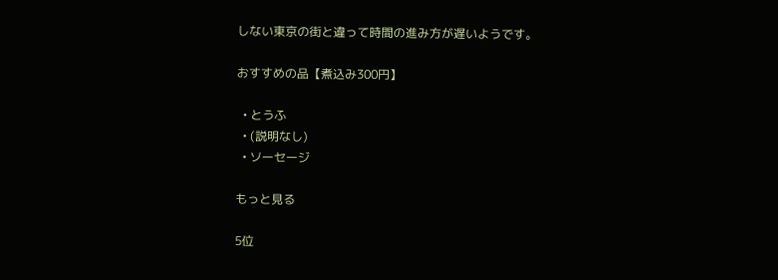しない東京の街と違って時間の進み方が遅いようです。

おすすめの品【煮込み300円】

  • とうふ
  • (説明なし)
  • ソーセージ

もっと見る

5位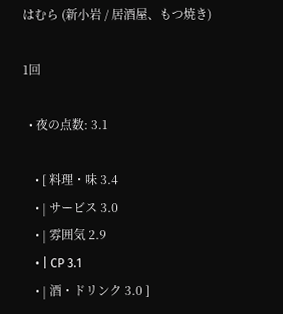はむら (新小岩 / 居酒屋、もつ焼き)

1回

  • 夜の点数: 3.1

    • [ 料理・味 3.4
    • | サービス 3.0
    • | 雰囲気 2.9
    • | CP 3.1
    • | 酒・ドリンク 3.0 ]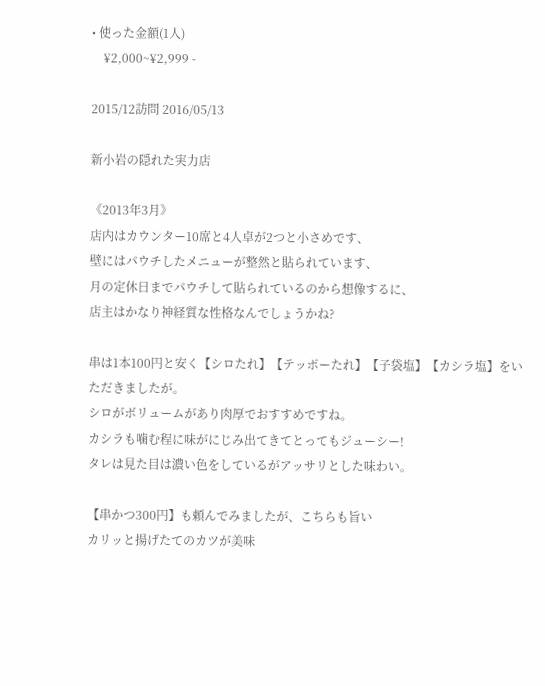• 使った金額(1人)
    ¥2,000~¥2,999 -

2015/12訪問 2016/05/13

新小岩の隠れた実力店

《2013年3月》
店内はカウンター10席と4人卓が2つと小さめです、
壁にはパウチしたメニューが整然と貼られています、
月の定休日までパウチして貼られているのから想像するに、
店主はかなり神経質な性格なんでしょうかね?

串は1本100円と安く【シロたれ】【テッポーたれ】【子袋塩】【カシラ塩】をいただきましたが。
シロがボリュームがあり肉厚でおすすめですね。
カシラも噛む程に味がにじみ出てきてとってもジューシー!
タレは見た目は濃い色をしているがアッサリとした味わい。

【串かつ300円】も頼んでみましたが、こちらも旨い
カリッと揚げたてのカツが美味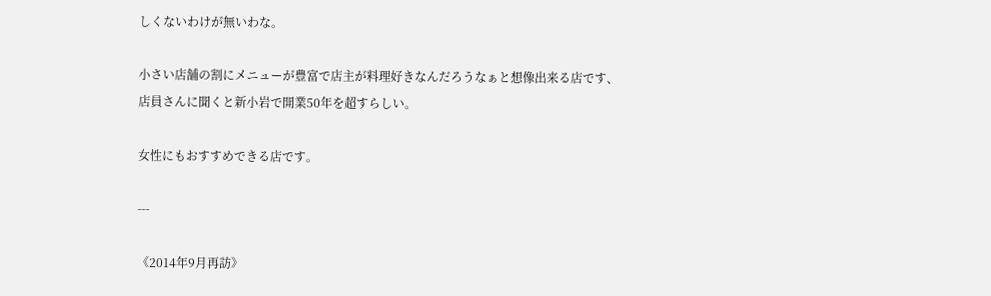しくないわけが無いわな。

小さい店舗の割にメニューが豊富で店主が料理好きなんだろうなぁと想像出来る店です、
店員さんに聞くと新小岩で開業50年を超すらしい。

女性にもおすすめできる店です。

---

《2014年9月再訪》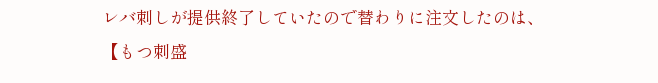レバ刺しが提供終了していたので替わりに注文したのは、
【もつ刺盛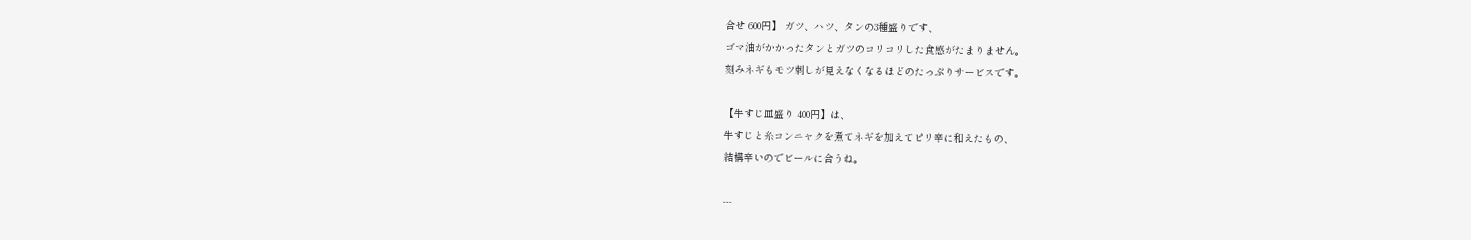合せ 600円】 ガツ、ハツ、タンの3種盛りです、
ゴマ油がかかったタンとガツのコリコリした食感がたまりません。
刻みネギもモツ刺しが見えなくなるほどのたっぷりサービスです。

【牛すじ皿盛り 400円】は、
牛すじと糸コンニャクを煮てネギを加えてピリ辛に和えたもの、
結構辛いのでビールに合うね。

---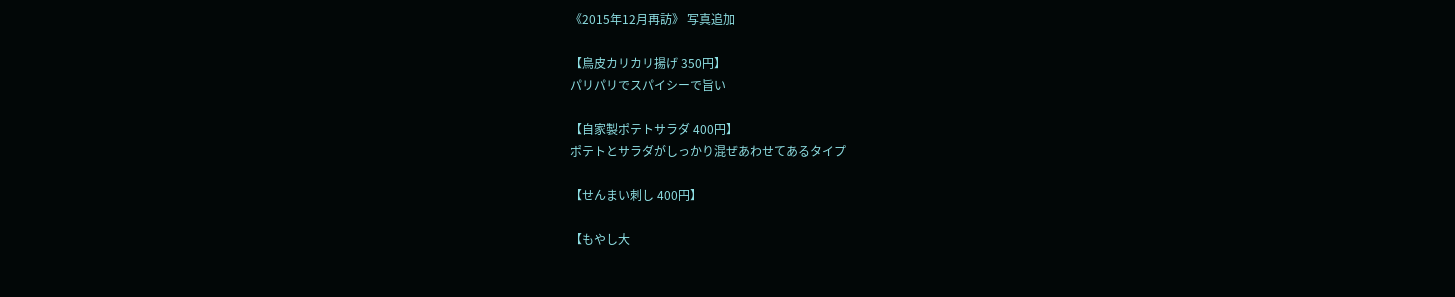《2015年12月再訪》 写真追加

【鳥皮カリカリ揚げ 350円】
パリパリでスパイシーで旨い

【自家製ポテトサラダ 400円】
ポテトとサラダがしっかり混ぜあわせてあるタイプ

【せんまい刺し 400円】

【もやし大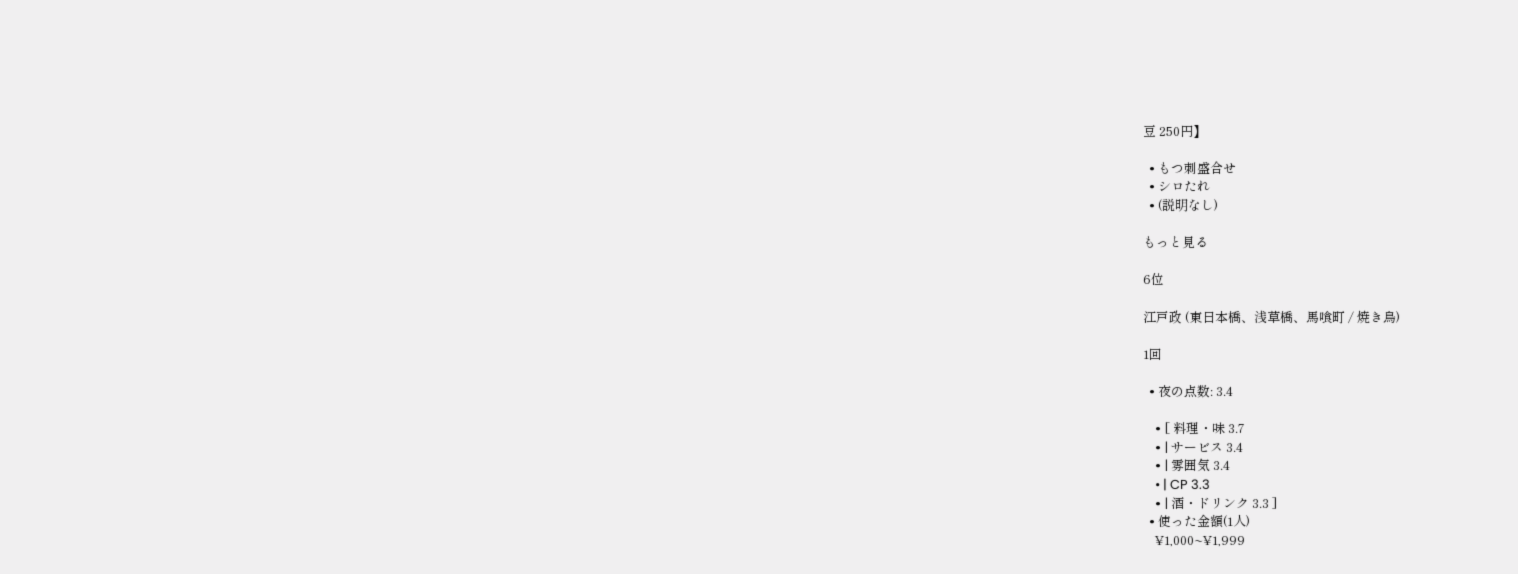豆 250円】

  • もつ刺盛合せ
  • シロたれ
  • (説明なし)

もっと見る

6位

江戸政 (東日本橋、浅草橋、馬喰町 / 焼き鳥)

1回

  • 夜の点数: 3.4

    • [ 料理・味 3.7
    • | サービス 3.4
    • | 雰囲気 3.4
    • | CP 3.3
    • | 酒・ドリンク 3.3 ]
  • 使った金額(1人)
    ¥1,000~¥1,999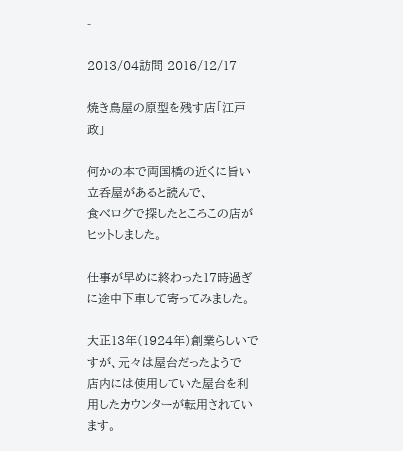-

2013/04訪問 2016/12/17

焼き鳥屋の原型を残す店「江戸政」

何かの本で両国橋の近くに旨い立呑屋があると読んで、
食べログで探したところこの店がヒットしました。

仕事が早めに終わった17時過ぎに途中下車して寄ってみました。

大正13年(1924年)創業らしいですが、元々は屋台だったようで
店内には使用していた屋台を利用したカウンターが転用されています。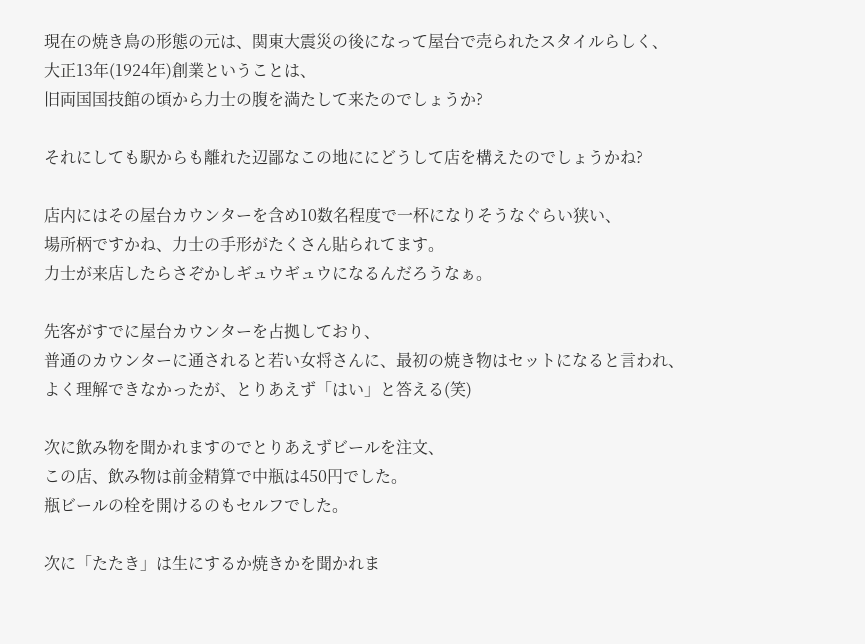現在の焼き鳥の形態の元は、関東大震災の後になって屋台で売られたスタイルらしく、
大正13年(1924年)創業ということは、
旧両国国技館の頃から力士の腹を満たして来たのでしょうか?

それにしても駅からも離れた辺鄙なこの地ににどうして店を構えたのでしょうかね?

店内にはその屋台カウンターを含め10数名程度で一杯になりそうなぐらい狭い、
場所柄ですかね、力士の手形がたくさん貼られてます。
力士が来店したらさぞかしギュウギュウになるんだろうなぁ。

先客がすでに屋台カウンターを占拠しており、
普通のカウンターに通されると若い女将さんに、最初の焼き物はセットになると言われ、
よく理解できなかったが、とりあえず「はい」と答える(笑)

次に飲み物を聞かれますのでとりあえずビールを注文、
この店、飲み物は前金精算で中瓶は450円でした。
瓶ビールの栓を開けるのもセルフでした。

次に「たたき」は生にするか焼きかを聞かれま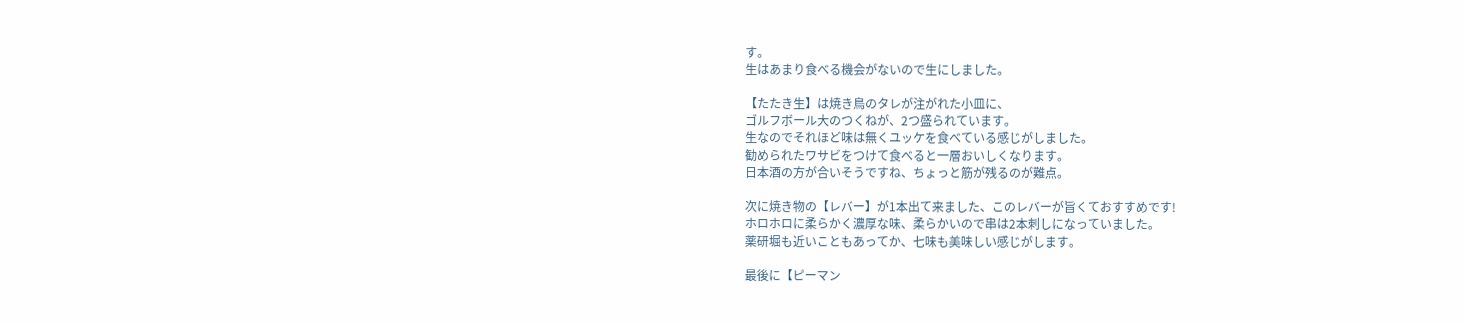す。
生はあまり食べる機会がないので生にしました。

【たたき生】は焼き鳥のタレが注がれた小皿に、
ゴルフボール大のつくねが、2つ盛られています。
生なのでそれほど味は無くユッケを食べている感じがしました。
勧められたワサビをつけて食べると一層おいしくなります。
日本酒の方が合いそうですね、ちょっと筋が残るのが難点。

次に焼き物の【レバー】が1本出て来ました、このレバーが旨くておすすめです!
ホロホロに柔らかく濃厚な味、柔らかいので串は2本刺しになっていました。
薬研堀も近いこともあってか、七味も美味しい感じがします。

最後に【ピーマン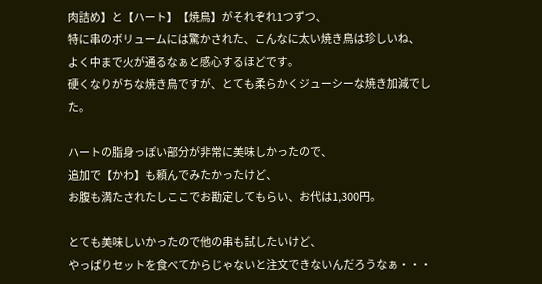肉詰め】と【ハート】【焼鳥】がそれぞれ1つずつ、
特に串のボリュームには驚かされた、こんなに太い焼き鳥は珍しいね、
よく中まで火が通るなぁと感心するほどです。
硬くなりがちな焼き鳥ですが、とても柔らかくジューシーな焼き加減でした。

ハートの脂身っぽい部分が非常に美味しかったので、
追加で【かわ】も頼んでみたかったけど、
お腹も満たされたしここでお勘定してもらい、お代は1,300円。

とても美味しいかったので他の串も試したいけど、
やっぱりセットを食べてからじゃないと注文できないんだろうなぁ・・・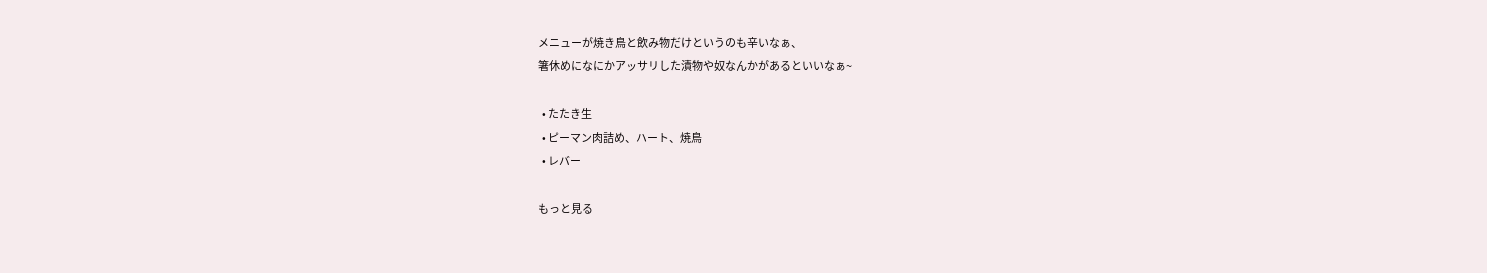メニューが焼き鳥と飲み物だけというのも辛いなぁ、
箸休めになにかアッサリした漬物や奴なんかがあるといいなぁ~

  • たたき生
  • ピーマン肉詰め、ハート、焼鳥
  • レバー

もっと見る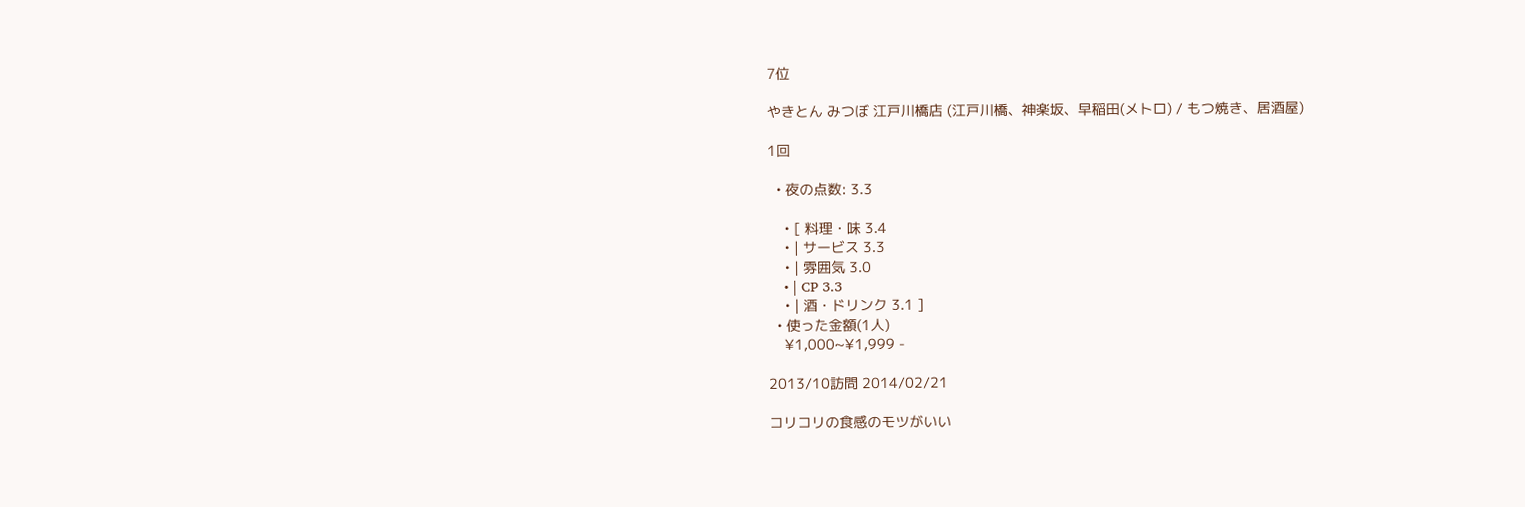7位

やきとん みつぼ 江戸川橋店 (江戸川橋、神楽坂、早稲田(メトロ) / もつ焼き、居酒屋)

1回

  • 夜の点数: 3.3

    • [ 料理・味 3.4
    • | サービス 3.3
    • | 雰囲気 3.0
    • | CP 3.3
    • | 酒・ドリンク 3.1 ]
  • 使った金額(1人)
    ¥1,000~¥1,999 -

2013/10訪問 2014/02/21

コリコリの食感のモツがいい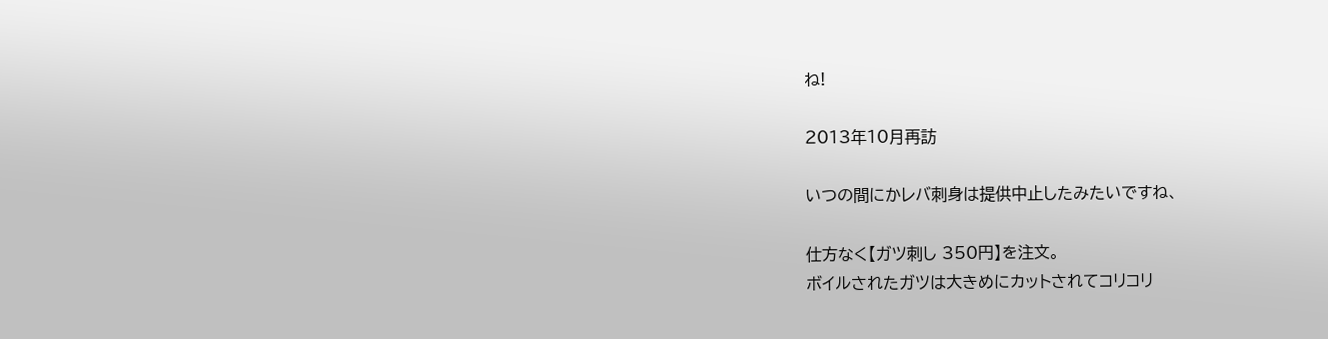ね!

2013年10月再訪

いつの間にかレバ刺身は提供中止したみたいですね、

仕方なく【ガツ刺し 350円】を注文。
ボイルされたガツは大きめにカットされてコリコリ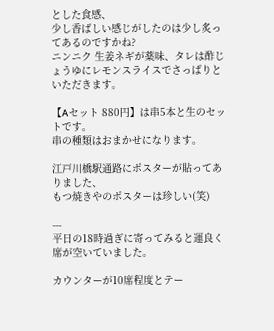とした食感、
少し香ばしい感じがしたのは少し炙ってあるのですかね?
ニンニク 生姜ネギが薬味、タレは酢じょうゆにレモンスライスでさっぱりといただきます。

【Aセット 880円】は串5本と生のセットです。
串の種類はおまかせになります。

江戸川橋駅通路にポスターが貼ってありました、
もつ焼きやのポスターは珍しい(笑)

---
平日の18時過ぎに寄ってみると運良く席が空いていました。

カウンターが10席程度とテー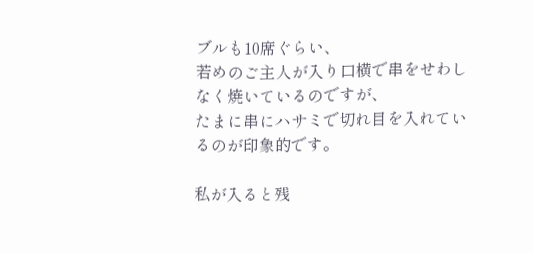ブルも10席ぐらい、
若めのご主人が入り口横で串をせわしなく焼いているのですが、
たまに串にハサミで切れ目を入れているのが印象的です。

私が入ると残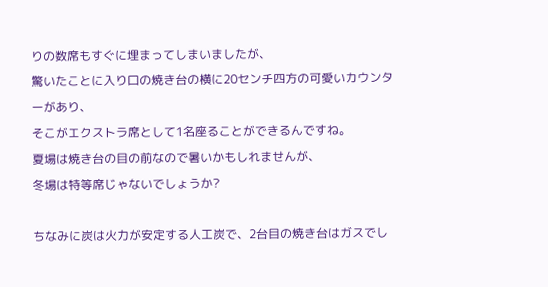りの数席もすぐに埋まってしまいましたが、
驚いたことに入り口の焼き台の横に20センチ四方の可愛いカウンターがあり、
そこがエクストラ席として1名座ることができるんですね。
夏場は焼き台の目の前なので暑いかもしれませんが、
冬場は特等席じゃないでしょうか?

ちなみに炭は火力が安定する人工炭で、2台目の焼き台はガスでし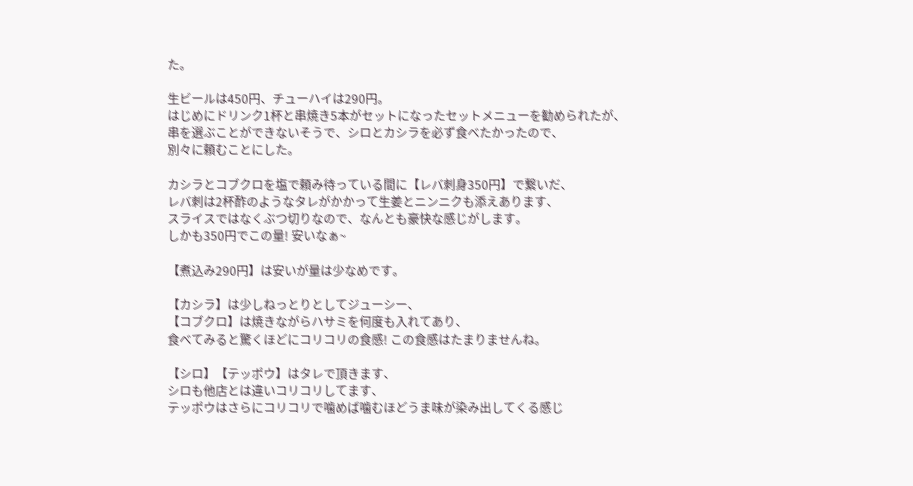た。

生ビールは450円、チューハイは290円。
はじめにドリンク1杯と串焼き5本がセットになったセットメニューを勧められたが、
串を選ぶことができないそうで、シロとカシラを必ず食べたかったので、
別々に頼むことにした。

カシラとコブクロを塩で頼み待っている間に【レバ刺身350円】で繋いだ、
レバ刺は2杯酢のようなタレがかかって生姜とニンニクも添えあります、
スライスではなくぶつ切りなので、なんとも豪快な感じがします。
しかも350円でこの量! 安いなぁ~

【煮込み290円】は安いが量は少なめです。

【カシラ】は少しねっとりとしてジューシー、
【コブクロ】は焼きながらハサミを何度も入れてあり、
食べてみると驚くほどにコリコリの食感! この食感はたまりませんね。

【シロ】【テッポウ】はタレで頂きます、
シロも他店とは違いコリコリしてます、
テッポウはさらにコリコリで噛めば噛むほどうま味が染み出してくる感じ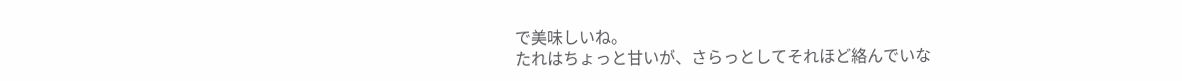で美味しいね。
たれはちょっと甘いが、さらっとしてそれほど絡んでいな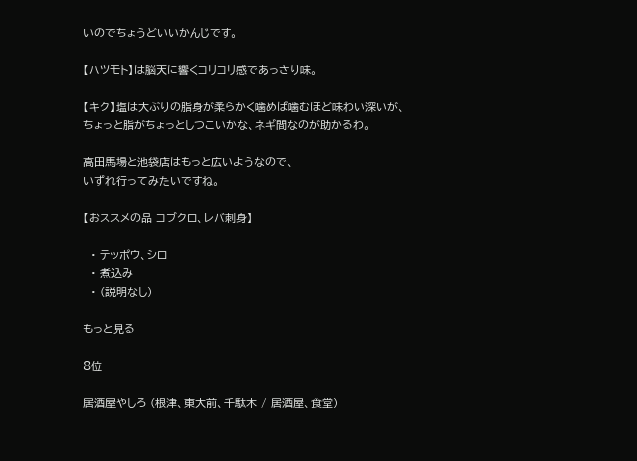いのでちょうどいいかんじです。

【ハツモト】は脳天に響くコリコリ感であっさり味。

【キク】塩は大ぶりの脂身が柔らかく噛めば噛むほど味わい深いが、
ちょっと脂がちょっとしつこいかな、ネギ間なのが助かるわ。

高田馬場と池袋店はもっと広いようなので、
いずれ行ってみたいですね。

【おススメの品 コブクロ、レバ刺身】

  • テッポウ、シロ
  • 煮込み
  • (説明なし)

もっと見る

8位

居酒屋やしろ (根津、東大前、千駄木 / 居酒屋、食堂)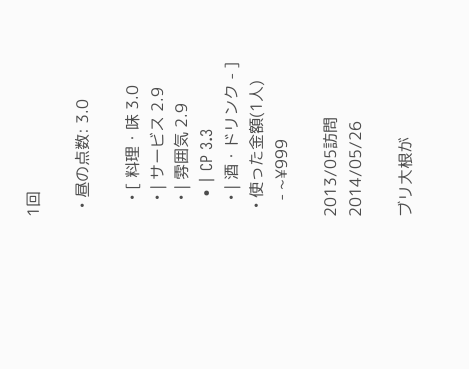1回

  • 昼の点数: 3.0

    • [ 料理・味 3.0
    • | サービス 2.9
    • | 雰囲気 2.9
    • | CP 3.3
    • | 酒・ドリンク - ]
  • 使った金額(1人)
    - ~¥999

2013/05訪問 2014/05/26

ブリ大根が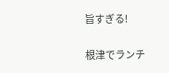旨すぎる!

根津でランチ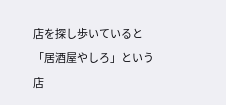店を探し歩いていると「居酒屋やしろ」という店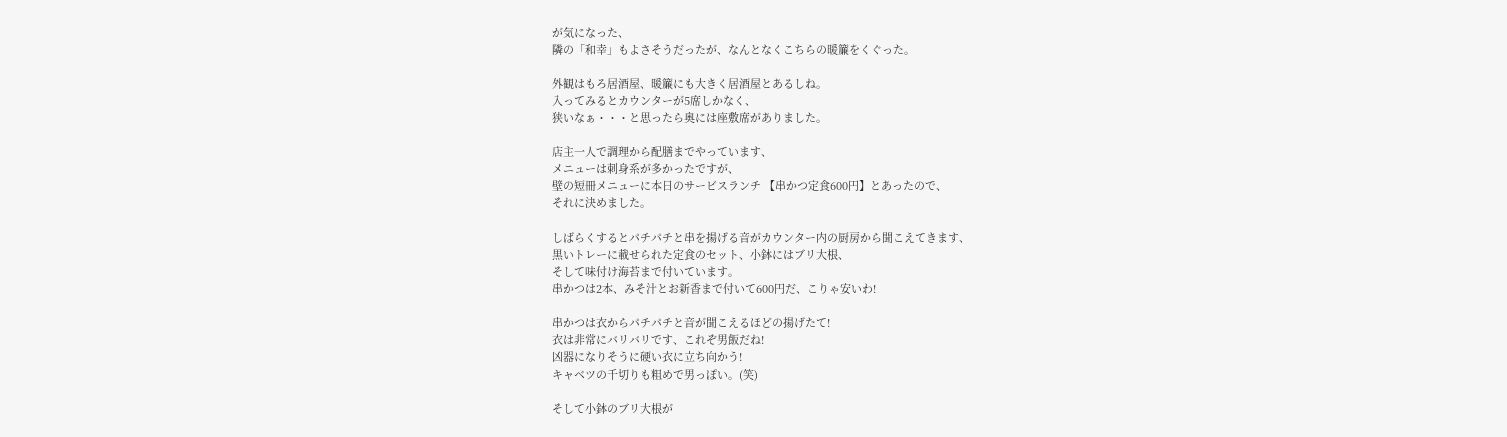が気になった、
隣の「和幸」もよさそうだったが、なんとなくこちらの暖簾をくぐった。

外観はもろ居酒屋、暖簾にも大きく居酒屋とあるしね。
入ってみるとカウンターが5席しかなく、
狭いなぁ・・・と思ったら奥には座敷席がありました。

店主一人で調理から配膳までやっています、
メニューは刺身系が多かったですが、
壁の短冊メニューに本日のサービスランチ 【串かつ定食600円】とあったので、
それに決めました。

しばらくするとパチパチと串を揚げる音がカウンター内の厨房から聞こえてきます、
黒いトレーに載せられた定食のセット、小鉢にはブリ大根、
そして味付け海苔まで付いています。
串かつは2本、みそ汁とお新香まで付いて600円だ、こりゃ安いわ!

串かつは衣からパチパチと音が聞こえるほどの揚げたて!
衣は非常にバリバリです、これぞ男飯だね!
凶器になりそうに硬い衣に立ち向かう!
キャベツの千切りも粗めで男っぽい。(笑)

そして小鉢のブリ大根が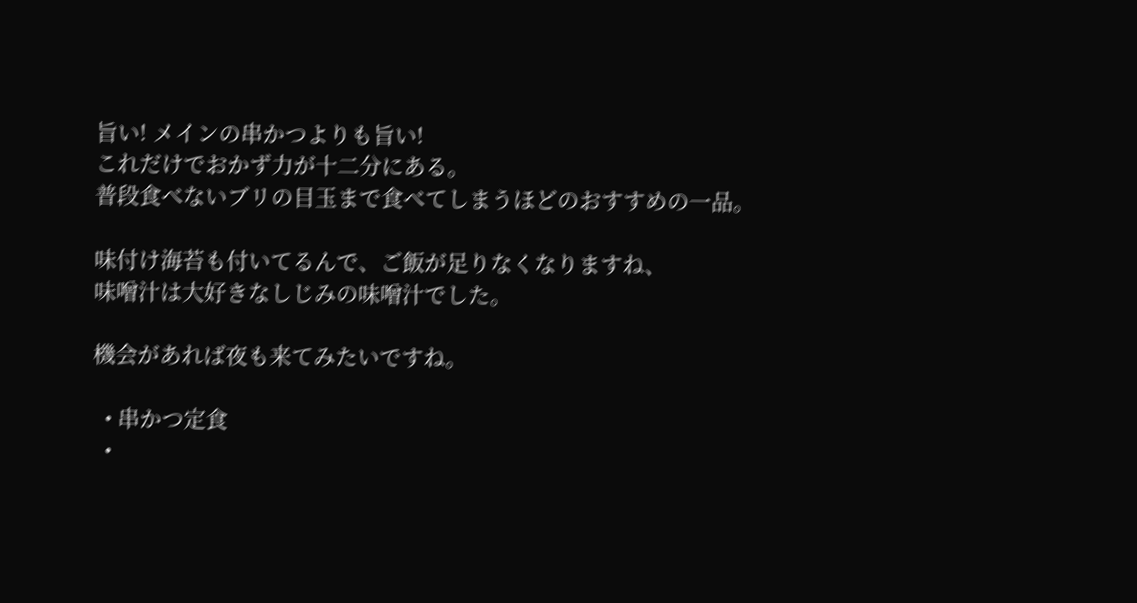旨い! メインの串かつよりも旨い!
これだけでおかず力が十二分にある。
普段食べないブリの目玉まで食べてしまうほどのおすすめの一品。

味付け海苔も付いてるんで、ご飯が足りなくなりますね、
味噌汁は大好きなしじみの味噌汁でした。

機会があれば夜も来てみたいですね。

  • 串かつ定食
  •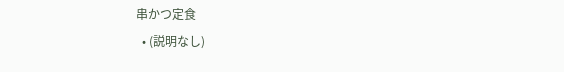串かつ定食
  • (説明なし)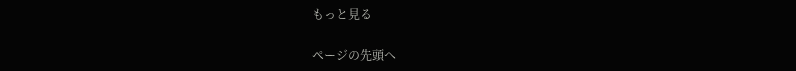もっと見る

ページの先頭へ